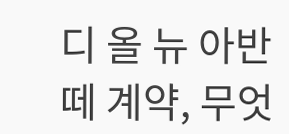디 올 뉴 아반떼 계약, 무엇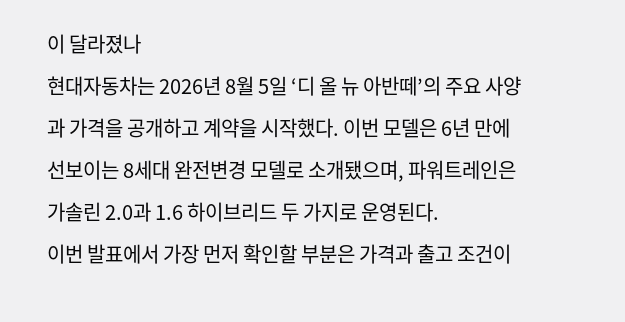이 달라졌나
현대자동차는 2026년 8월 5일 ‘디 올 뉴 아반떼’의 주요 사양과 가격을 공개하고 계약을 시작했다. 이번 모델은 6년 만에 선보이는 8세대 완전변경 모델로 소개됐으며, 파워트레인은 가솔린 2.0과 1.6 하이브리드 두 가지로 운영된다.
이번 발표에서 가장 먼저 확인할 부분은 가격과 출고 조건이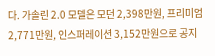다. 가솔린 2.0 모델은 모던 2,398만원, 프리미엄 2,771만원, 인스퍼레이션 3,152만원으로 공지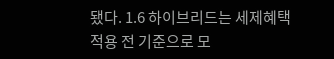됐다. 1.6 하이브리드는 세제혜택 적용 전 기준으로 모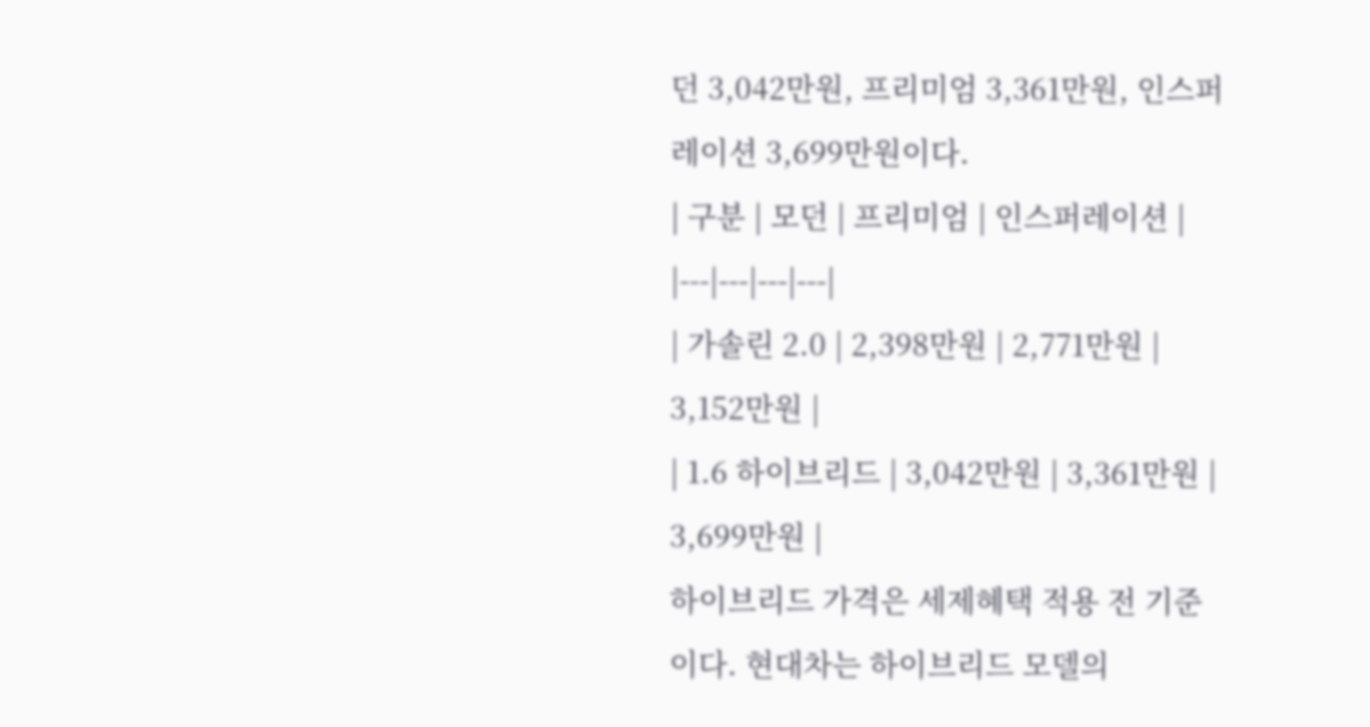던 3,042만원, 프리미엄 3,361만원, 인스퍼레이션 3,699만원이다.
| 구분 | 모던 | 프리미엄 | 인스퍼레이션 |
|---|---|---|---|
| 가솔린 2.0 | 2,398만원 | 2,771만원 | 3,152만원 |
| 1.6 하이브리드 | 3,042만원 | 3,361만원 | 3,699만원 |
하이브리드 가격은 세제혜택 적용 전 기준이다. 현대차는 하이브리드 모델의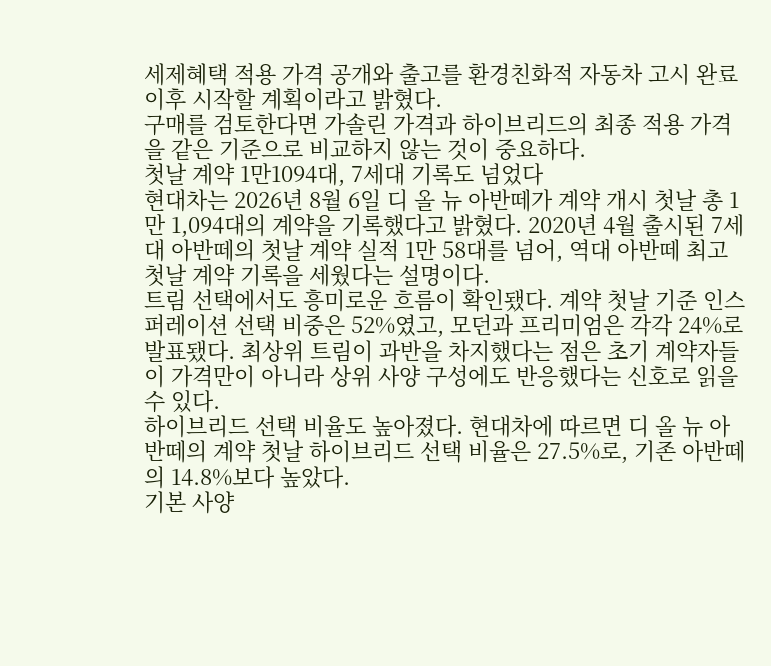세제혜택 적용 가격 공개와 출고를 환경친화적 자동차 고시 완료 이후 시작할 계획이라고 밝혔다.
구매를 검토한다면 가솔린 가격과 하이브리드의 최종 적용 가격을 같은 기준으로 비교하지 않는 것이 중요하다.
첫날 계약 1만1094대, 7세대 기록도 넘었다
현대차는 2026년 8월 6일 디 올 뉴 아반떼가 계약 개시 첫날 총 1만 1,094대의 계약을 기록했다고 밝혔다. 2020년 4월 출시된 7세대 아반떼의 첫날 계약 실적 1만 58대를 넘어, 역대 아반떼 최고 첫날 계약 기록을 세웠다는 설명이다.
트림 선택에서도 흥미로운 흐름이 확인됐다. 계약 첫날 기준 인스퍼레이션 선택 비중은 52%였고, 모던과 프리미엄은 각각 24%로 발표됐다. 최상위 트림이 과반을 차지했다는 점은 초기 계약자들이 가격만이 아니라 상위 사양 구성에도 반응했다는 신호로 읽을 수 있다.
하이브리드 선택 비율도 높아졌다. 현대차에 따르면 디 올 뉴 아반떼의 계약 첫날 하이브리드 선택 비율은 27.5%로, 기존 아반떼의 14.8%보다 높았다.
기본 사양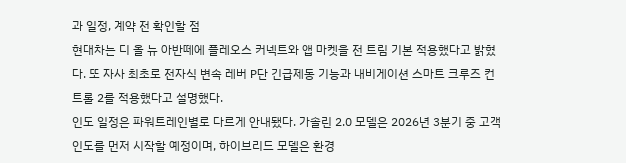과 일정, 계약 전 확인할 점
현대차는 디 올 뉴 아반떼에 플레오스 커넥트와 앱 마켓을 전 트림 기본 적용했다고 밝혔다. 또 자사 최초로 전자식 변속 레버 P단 긴급제동 기능과 내비게이션 스마트 크루즈 컨트롤 2를 적용했다고 설명했다.
인도 일정은 파워트레인별로 다르게 안내됐다. 가솔린 2.0 모델은 2026년 3분기 중 고객 인도를 먼저 시작할 예정이며, 하이브리드 모델은 환경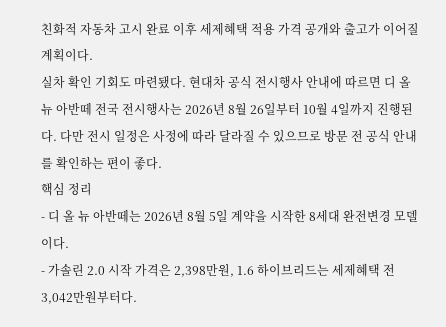친화적 자동차 고시 완료 이후 세제혜택 적용 가격 공개와 출고가 이어질 계획이다.
실차 확인 기회도 마련됐다. 현대차 공식 전시행사 안내에 따르면 디 올 뉴 아반떼 전국 전시행사는 2026년 8월 26일부터 10월 4일까지 진행된다. 다만 전시 일정은 사정에 따라 달라질 수 있으므로 방문 전 공식 안내를 확인하는 편이 좋다.
핵심 정리
- 디 올 뉴 아반떼는 2026년 8월 5일 계약을 시작한 8세대 완전변경 모델이다.
- 가솔린 2.0 시작 가격은 2,398만원, 1.6 하이브리드는 세제혜택 전 3,042만원부터다.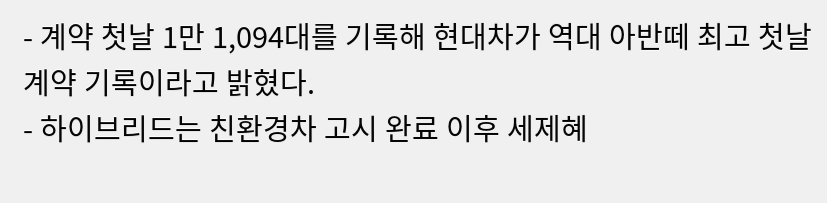- 계약 첫날 1만 1,094대를 기록해 현대차가 역대 아반떼 최고 첫날 계약 기록이라고 밝혔다.
- 하이브리드는 친환경차 고시 완료 이후 세제혜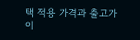택 적용 가격과 출고가 이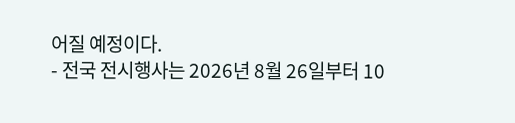어질 예정이다.
- 전국 전시행사는 2026년 8월 26일부터 10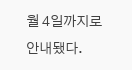월 4일까지로 안내됐다.